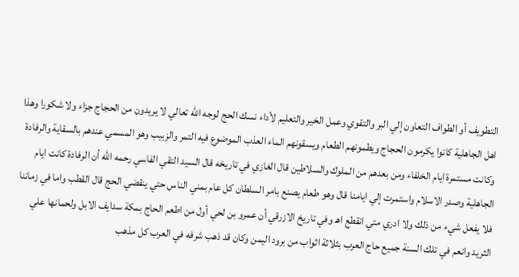التطويف أو الطواف التعاون إلي البر والتقوي وعمل الخير والتعليم لأداء نسك الحج لوجه الله تعالي لا يريدون من الحجاج جزاء ولا شكورا وهذا اهل الجاهلية كانوا يكرمون الحجاج ويطمونهم الطعام ويسقونهم الماء العذب الموضوع فيه التمر والزبيب وهو المسمي عندهم بالسقاية والرفادة وكانت مستمرة ايام الخلفاء ومن بعدهم من الملوك والسلاطين قال الغازي في تاريخه قال السيد التقي الفاسي رحمه الله أن الرفادة كانت ايام الجاهلية وصدر الاسلام واستمرت إلي ايامنا قال وهو طعام يصنع بامر السلطان كل عام بمني الناس حتي ينقضي الحج قال القطب واما في زماننا فلا يفعل شيء من ذلك ولا ادري متي انقطع اهـ وفي تاريخ الازرقي أن عمرو بن لحي أول من اطعم الحاج بمكة سدايف الابل ولحمانها علي الثريد وانعم في تلك السنة جميع حاج العرب بثلاثة اثواب من برود اليمن وكان قد ذهب شرفه في العرب كل مذهب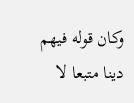وكان قوله فيهم دينا متبعا لا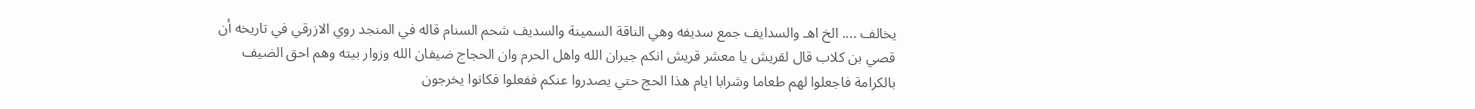يخالف .... الخ اهـ والسدايف جمع سديفه وهي الناقة السمينة والسديف شحم السنام قاله في المنجد روي الازرقي في تاريخه أن قصي بن كلاب قال لقريش يا معشر قريش انكم جيران الله واهل الحرم وان الحجاج ضيفان الله وزوار بيته وهم احق الضيف بالكرامة فاجعلوا لهم طعاما وشرابا ايام هذا الحج حتي يصدروا عنكم ففعلوا فكانوا يخرجون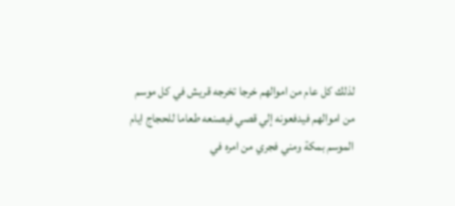لذلك كل عام من اموالهم خرجا تخرجه قريش في كل موسم من اموالهم فيدفعونه إلي قصي فيصنعه طعاما للحجاج ايام الموسم بمكة ومني فجري من امره في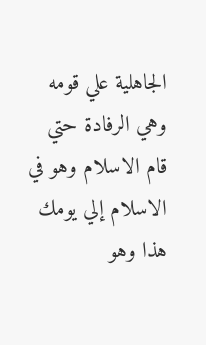الجاهلية علي قومه وهي الرفادة حتي قام الاسلام وهو في الاسلام إلي يومك هذا وهو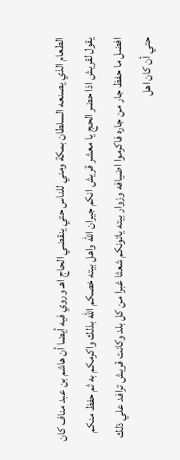الطعام الذي يصنعه السلطان بمكة ومني للناس حتي ينقضي الحاج اهـ وروي فيه أيضا أن هاشم بن عبد مناف كان يقول لقريش اذا حضر الحج يا معشر قريش انكم جيران الله واهل بيته خصكم الله بذلك واكرمكم به ثم حفظ منكم افضل ما حفظ جار من جاره فاكرموا اضيافه وزوار بيته ياتونكم شعثا غبرا من كل بلد وكانت قريش ترافد علي ذلك حتي أن كان اهل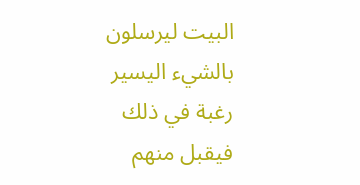البيت ليرسلون بالشيء اليسير رغبة في ذلك فيقبل منهم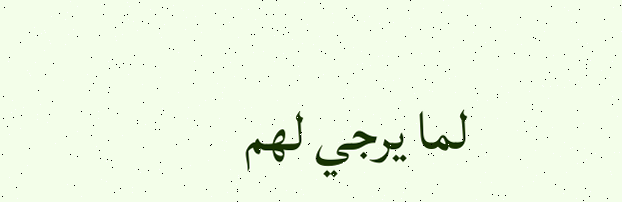لما يرجي لهم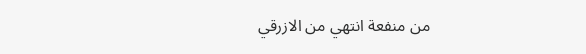من منفعة انتهي من الازرقي